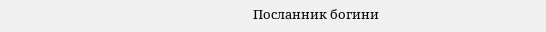Посланник богини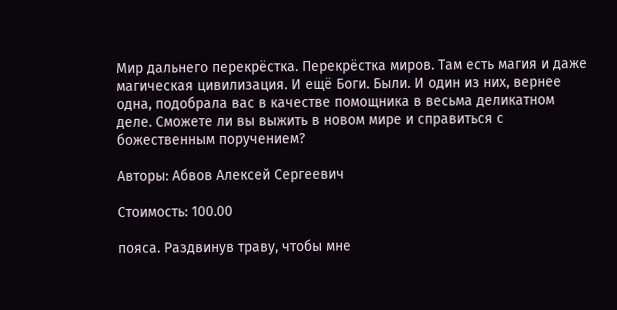Мир дальнего перекрёстка. Перекрёстка миров. Там есть магия и даже магическая цивилизация. И ещё Боги. Были. И один из них, вернее одна, подобрала вас в качестве помощника в весьма деликатном деле. Сможете ли вы выжить в новом мире и справиться с божественным поручением?

Авторы: Абвов Алексей Сергеевич

Стоимость: 100.00

пояса. Раздвинув траву, чтобы мне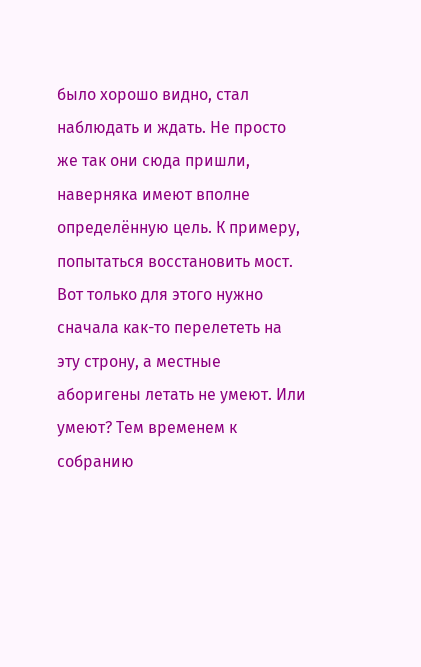было хорошо видно, стал наблюдать и ждать. Не просто же так они сюда пришли, наверняка имеют вполне определённую цель. К примеру, попытаться восстановить мост. Вот только для этого нужно сначала как-то перелететь на эту строну, а местные аборигены летать не умеют. Или умеют? Тем временем к собранию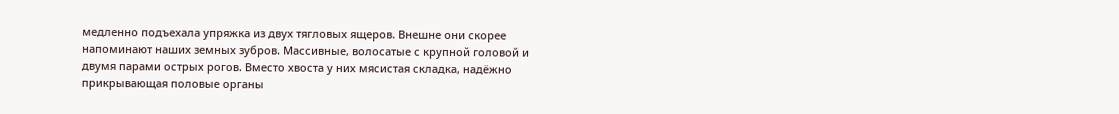медленно подъехала упряжка из двух тягловых ящеров. Внешне они скорее напоминают наших земных зубров. Массивные, волосатые с крупной головой и двумя парами острых рогов. Вместо хвоста у них мясистая складка, надёжно прикрывающая половые органы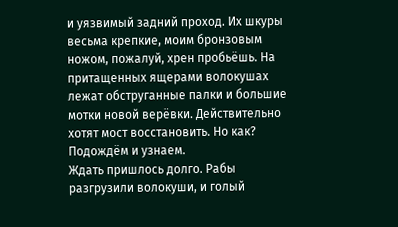и уязвимый задний проход. Их шкуры весьма крепкие, моим бронзовым ножом, пожалуй, хрен пробьёшь. На притащенных ящерами волокушах лежат обструганные палки и большие мотки новой верёвки. Действительно хотят мост восстановить. Но как? Подождём и узнаем.
Ждать пришлось долго. Рабы разгрузили волокуши, и голый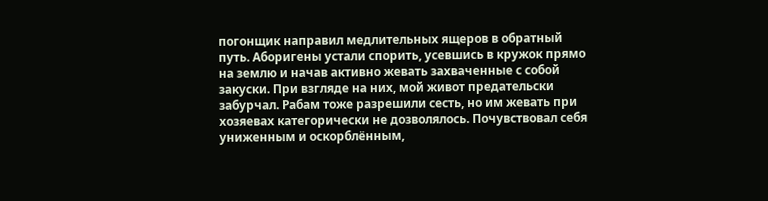погонщик направил медлительных ящеров в обратный путь. Аборигены устали спорить, усевшись в кружок прямо на землю и начав активно жевать захваченные с собой закуски. При взгляде на них, мой живот предательски забурчал. Рабам тоже разрешили сесть, но им жевать при хозяевах категорически не дозволялось. Почувствовал себя униженным и оскорблённым,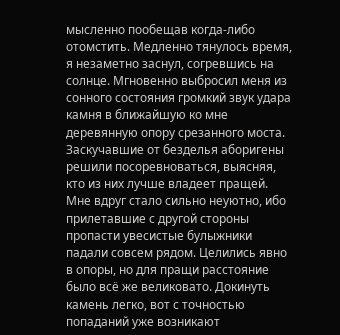мысленно пообещав когда-либо отомстить. Медленно тянулось время, я незаметно заснул, согревшись на солнце. Мгновенно выбросил меня из сонного состояния громкий звук удара камня в ближайшую ко мне деревянную опору срезанного моста. Заскучавшие от безделья аборигены решили посоревноваться, выясняя, кто из них лучше владеет пращей. Мне вдруг стало сильно неуютно, ибо прилетавшие с другой стороны пропасти увесистые булыжники падали совсем рядом. Целились явно в опоры, но для пращи расстояние было всё же великовато. Докинуть камень легко, вот с точностью попаданий уже возникают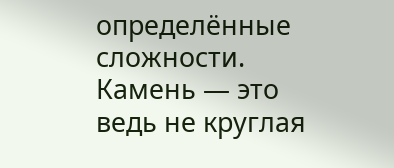определённые сложности. Камень — это ведь не круглая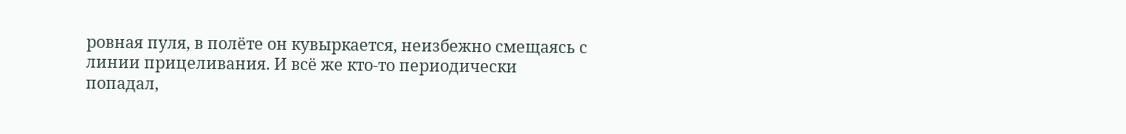ровная пуля, в полёте он кувыркается, неизбежно смещаясь с линии прицеливания. И всё же кто-то периодически попадал,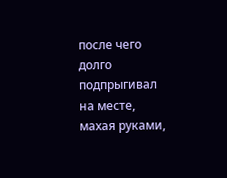после чего долго подпрыгивал на месте, махая руками,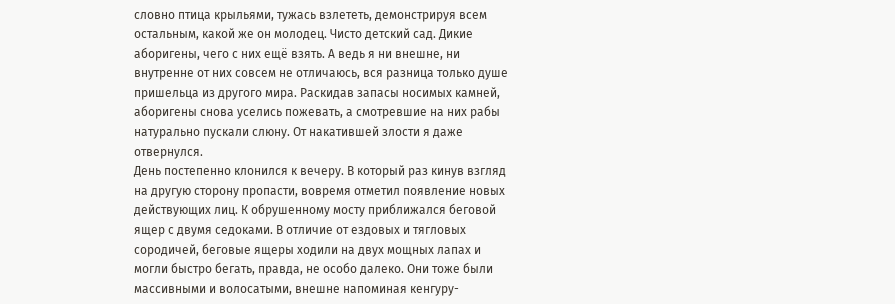словно птица крыльями, тужась взлететь, демонстрируя всем остальным, какой же он молодец. Чисто детский сад. Дикие аборигены, чего с них ещё взять. А ведь я ни внешне, ни внутренне от них совсем не отличаюсь, вся разница только душе пришельца из другого мира. Раскидав запасы носимых камней, аборигены снова уселись пожевать, а смотревшие на них рабы натурально пускали слюну. От накатившей злости я даже отвернулся.
День постепенно клонился к вечеру. В который раз кинув взгляд на другую сторону пропасти, вовремя отметил появление новых действующих лиц. К обрушенному мосту приближался беговой ящер с двумя седоками. В отличие от ездовых и тягловых сородичей, беговые ящеры ходили на двух мощных лапах и могли быстро бегать, правда, не особо далеко. Они тоже были массивными и волосатыми, внешне напоминая кенгуру-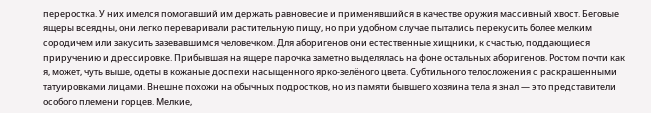переростка. У них имелся помогавший им держать равновесие и применявшийся в качестве оружия массивный хвост. Беговые ящеры всеядны, они легко переваривали растительную пищу, но при удобном случае пытались перекусить более мелким сородичем или закусить зазевавшимся человечком. Для аборигенов они естественные хищники, к счастью, поддающиеся приручению и дрессировке. Прибывшая на ящере парочка заметно выделялась на фоне остальных аборигенов. Ростом почти как я, может, чуть выше, одеты в кожаные доспехи насыщенного ярко-зелёного цвета. Субтильного телосложения с раскрашенными татуировками лицами. Внешне похожи на обычных подростков, но из памяти бывшего хозяина тела я знал — это представители особого племени горцев. Мелкие,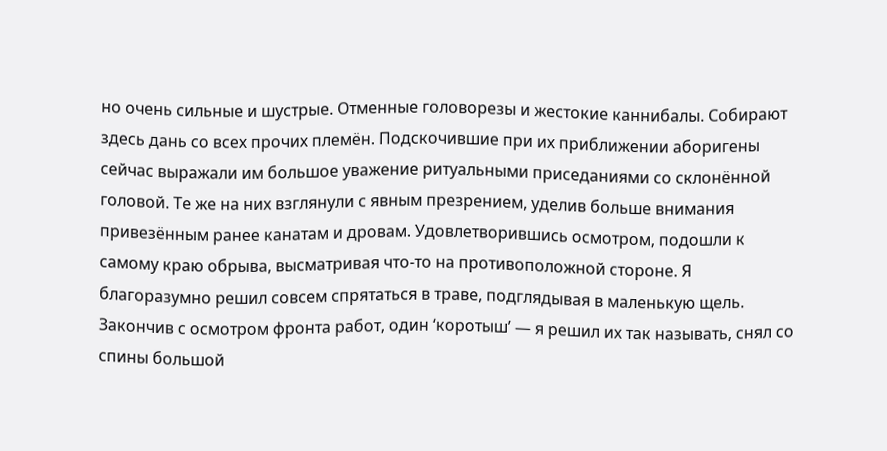но очень сильные и шустрые. Отменные головорезы и жестокие каннибалы. Собирают здесь дань со всех прочих племён. Подскочившие при их приближении аборигены сейчас выражали им большое уважение ритуальными приседаниями со склонённой головой. Те же на них взглянули с явным презрением, уделив больше внимания привезённым ранее канатам и дровам. Удовлетворившись осмотром, подошли к самому краю обрыва, высматривая что-то на противоположной стороне. Я благоразумно решил совсем спрятаться в траве, подглядывая в маленькую щель.
Закончив с осмотром фронта работ, один ‘коротыш’ — я решил их так называть, снял со спины большой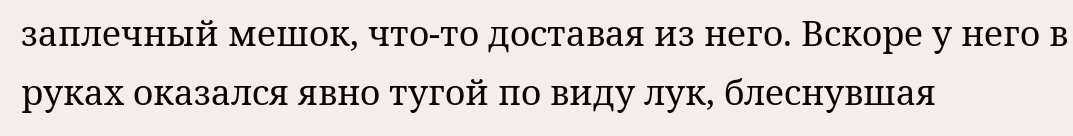заплечный мешок, что-то доставая из него. Вскоре у него в руках оказался явно тугой по виду лук, блеснувшая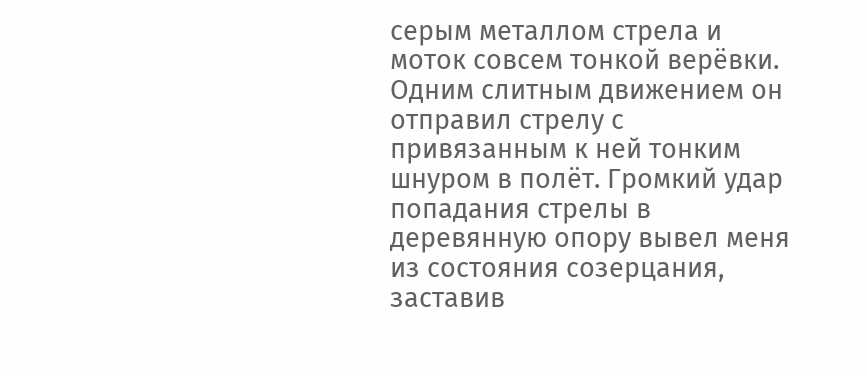серым металлом стрела и моток совсем тонкой верёвки. Одним слитным движением он отправил стрелу с привязанным к ней тонким шнуром в полёт. Громкий удар попадания стрелы в деревянную опору вывел меня из состояния созерцания, заставив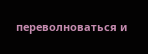переволноваться и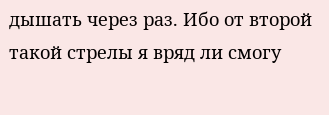дышать через раз. Ибо от второй такой стрелы я вряд ли смогу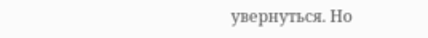увернуться. Но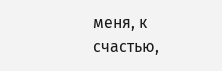меня, к счастью,